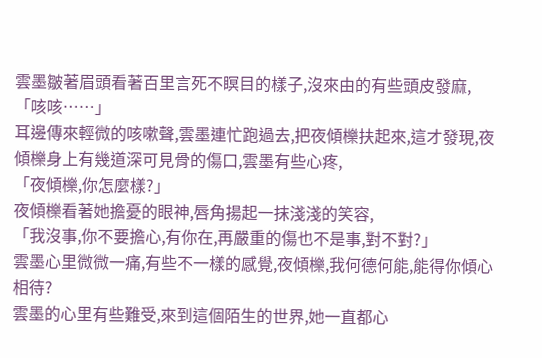雲墨皺著眉頭看著百里言死不瞑目的樣子,沒來由的有些頭皮發麻,
「咳咳……」
耳邊傳來輕微的咳嗽聲,雲墨連忙跑過去,把夜傾櫟扶起來,這才發現,夜傾櫟身上有幾道深可見骨的傷口,雲墨有些心疼,
「夜傾櫟,你怎麼樣?」
夜傾櫟看著她擔憂的眼神,唇角揚起一抹淺淺的笑容,
「我沒事,你不要擔心,有你在,再嚴重的傷也不是事,對不對?」
雲墨心里微微一痛,有些不一樣的感覺,夜傾櫟,我何德何能,能得你傾心相待?
雲墨的心里有些難受,來到這個陌生的世界,她一直都心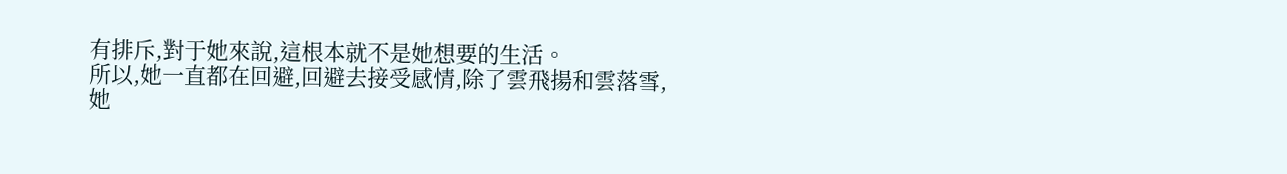有排斥,對于她來說,這根本就不是她想要的生活。
所以,她一直都在回避,回避去接受感情,除了雲飛揚和雲落雪,她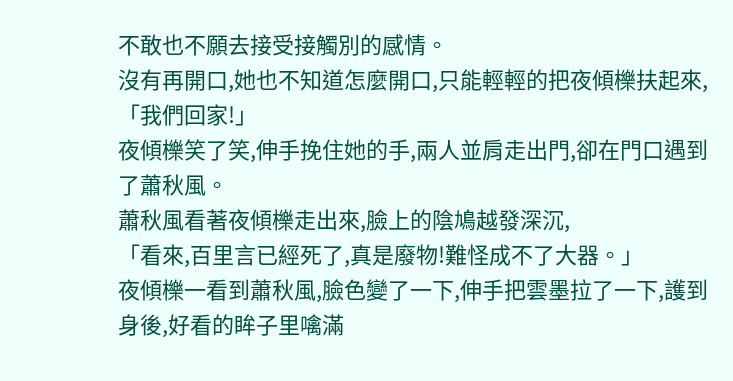不敢也不願去接受接觸別的感情。
沒有再開口,她也不知道怎麼開口,只能輕輕的把夜傾櫟扶起來,
「我們回家!」
夜傾櫟笑了笑,伸手挽住她的手,兩人並肩走出門,卻在門口遇到了蕭秋風。
蕭秋風看著夜傾櫟走出來,臉上的陰鳩越發深沉,
「看來,百里言已經死了,真是廢物!難怪成不了大器。」
夜傾櫟一看到蕭秋風,臉色變了一下,伸手把雲墨拉了一下,護到身後,好看的眸子里噙滿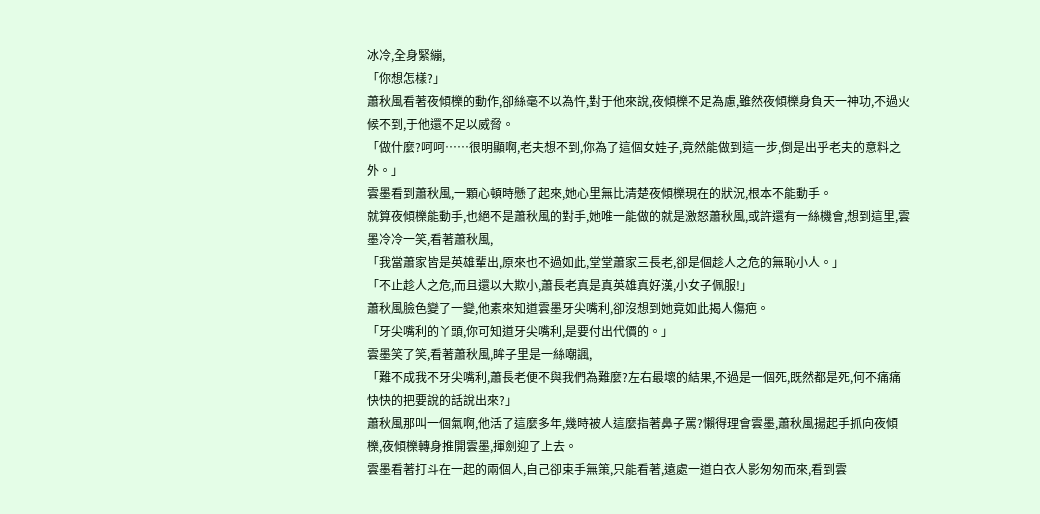冰冷,全身緊繃,
「你想怎樣?」
蕭秋風看著夜傾櫟的動作,卻絲毫不以為忤,對于他來說,夜傾櫟不足為慮,雖然夜傾櫟身負天一神功,不過火候不到,于他還不足以威脅。
「做什麼?呵呵……很明顯啊,老夫想不到,你為了這個女娃子,竟然能做到這一步,倒是出乎老夫的意料之外。」
雲墨看到蕭秋風,一顆心頓時懸了起來,她心里無比清楚夜傾櫟現在的狀況,根本不能動手。
就算夜傾櫟能動手,也絕不是蕭秋風的對手,她唯一能做的就是激怒蕭秋風,或許還有一絲機會,想到這里,雲墨冷冷一笑,看著蕭秋風,
「我當蕭家皆是英雄輩出,原來也不過如此,堂堂蕭家三長老,卻是個趁人之危的無恥小人。」
「不止趁人之危,而且還以大欺小,蕭長老真是真英雄真好漢,小女子佩服!」
蕭秋風臉色變了一變,他素來知道雲墨牙尖嘴利,卻沒想到她竟如此揭人傷疤。
「牙尖嘴利的丫頭,你可知道牙尖嘴利,是要付出代價的。」
雲墨笑了笑,看著蕭秋風,眸子里是一絲嘲諷,
「難不成我不牙尖嘴利,蕭長老便不與我們為難麼?左右最壞的結果,不過是一個死,既然都是死,何不痛痛快快的把要說的話說出來?」
蕭秋風那叫一個氣啊,他活了這麼多年,幾時被人這麼指著鼻子罵?懶得理會雲墨,蕭秋風揚起手抓向夜傾櫟,夜傾櫟轉身推開雲墨,揮劍迎了上去。
雲墨看著打斗在一起的兩個人,自己卻束手無策,只能看著,遠處一道白衣人影匆匆而來,看到雲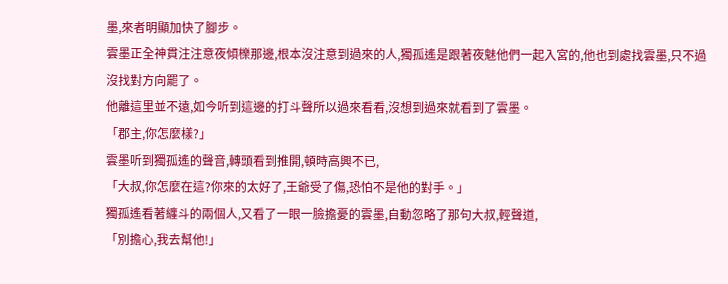墨,來者明顯加快了腳步。
雲墨正全神貫注注意夜傾櫟那邊,根本沒注意到過來的人,獨孤遙是跟著夜魅他們一起入宮的,他也到處找雲墨,只不過沒找對方向罷了。
他離這里並不遠,如今听到這邊的打斗聲所以過來看看,沒想到過來就看到了雲墨。
「郡主,你怎麼樣?」
雲墨听到獨孤遙的聲音,轉頭看到推開,頓時高興不已,
「大叔,你怎麼在這?你來的太好了,王爺受了傷,恐怕不是他的對手。」
獨孤遙看著纏斗的兩個人,又看了一眼一臉擔憂的雲墨,自動忽略了那句大叔,輕聲道,
「別擔心,我去幫他!」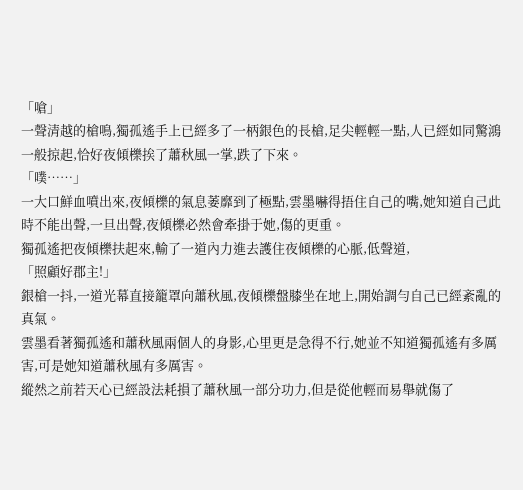「嗆」
一聲清越的槍鳴,獨孤遙手上已經多了一柄銀色的長槍,足尖輕輕一點,人已經如同驚鴻一般掠起,恰好夜傾櫟挨了蕭秋風一掌,跌了下來。
「噗……」
一大口鮮血噴出來,夜傾櫟的氣息萎靡到了極點,雲墨嚇得捂住自己的嘴,她知道自己此時不能出聲,一旦出聲,夜傾櫟必然會牽掛于她,傷的更重。
獨孤遙把夜傾櫟扶起來,輸了一道內力進去護住夜傾櫟的心脈,低聲道,
「照顧好郡主!」
銀槍一抖,一道光幕直接籠罩向蕭秋風,夜傾櫟盤膝坐在地上,開始調勻自己已經紊亂的真氣。
雲墨看著獨孤遙和蕭秋風兩個人的身影,心里更是急得不行,她並不知道獨孤遙有多厲害,可是她知道蕭秋風有多厲害。
縱然之前若天心已經設法耗損了蕭秋風一部分功力,但是從他輕而易舉就傷了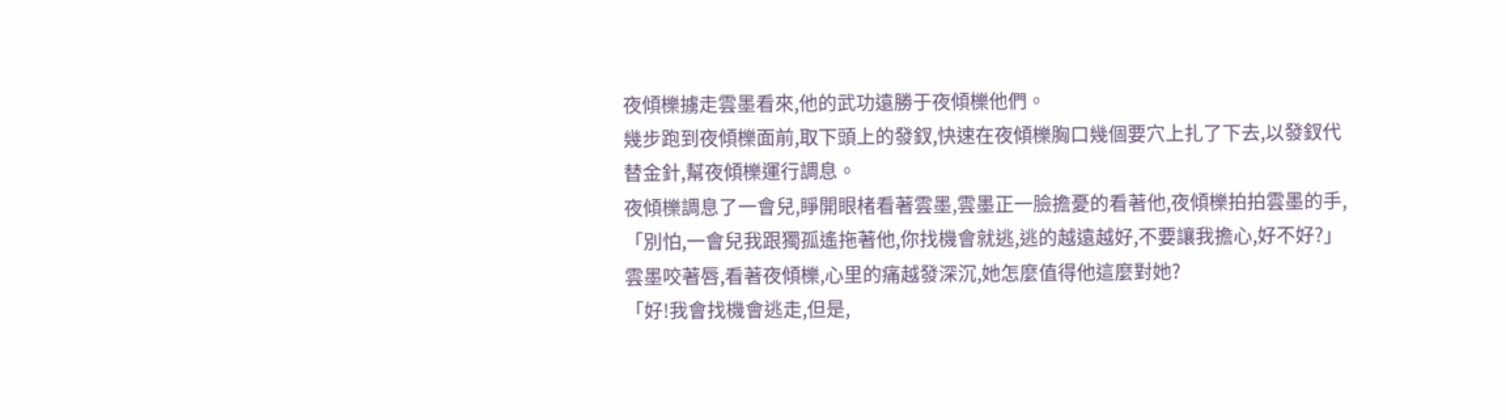夜傾櫟擄走雲墨看來,他的武功遠勝于夜傾櫟他們。
幾步跑到夜傾櫟面前,取下頭上的發釵,快速在夜傾櫟胸口幾個要穴上扎了下去,以發釵代替金針,幫夜傾櫟運行調息。
夜傾櫟調息了一會兒,睜開眼楮看著雲墨,雲墨正一臉擔憂的看著他,夜傾櫟拍拍雲墨的手,
「別怕,一會兒我跟獨孤遙拖著他,你找機會就逃,逃的越遠越好,不要讓我擔心,好不好?」
雲墨咬著唇,看著夜傾櫟,心里的痛越發深沉,她怎麼值得他這麼對她?
「好!我會找機會逃走,但是,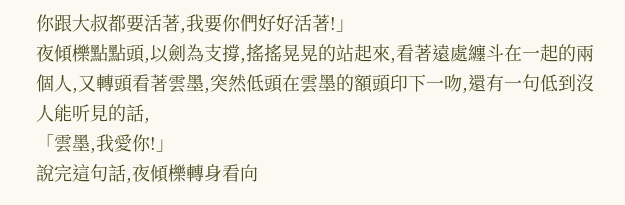你跟大叔都要活著,我要你們好好活著!」
夜傾櫟點點頭,以劍為支撐,搖搖晃晃的站起來,看著遠處纏斗在一起的兩個人,又轉頭看著雲墨,突然低頭在雲墨的額頭印下一吻,還有一句低到沒人能听見的話,
「雲墨,我愛你!」
說完這句話,夜傾櫟轉身看向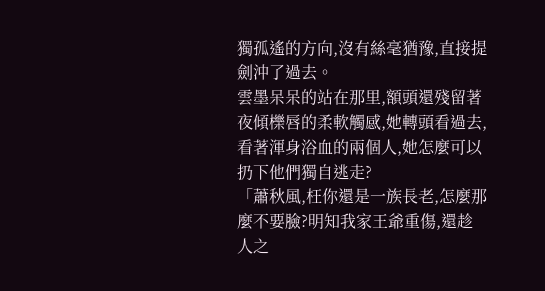獨孤遙的方向,沒有絲毫猶豫,直接提劍沖了過去。
雲墨呆呆的站在那里,額頭還殘留著夜傾櫟唇的柔軟觸感,她轉頭看過去,看著渾身浴血的兩個人,她怎麼可以扔下他們獨自逃走?
「蕭秋風,枉你還是一族長老,怎麼那麼不要臉?明知我家王爺重傷,還趁人之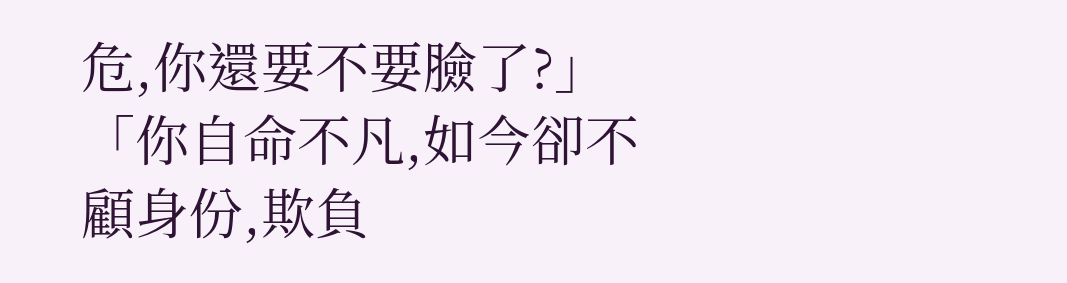危,你還要不要臉了?」
「你自命不凡,如今卻不顧身份,欺負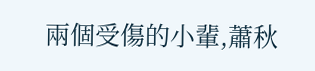兩個受傷的小輩,蕭秋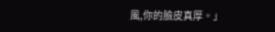風,你的臉皮真厚。」